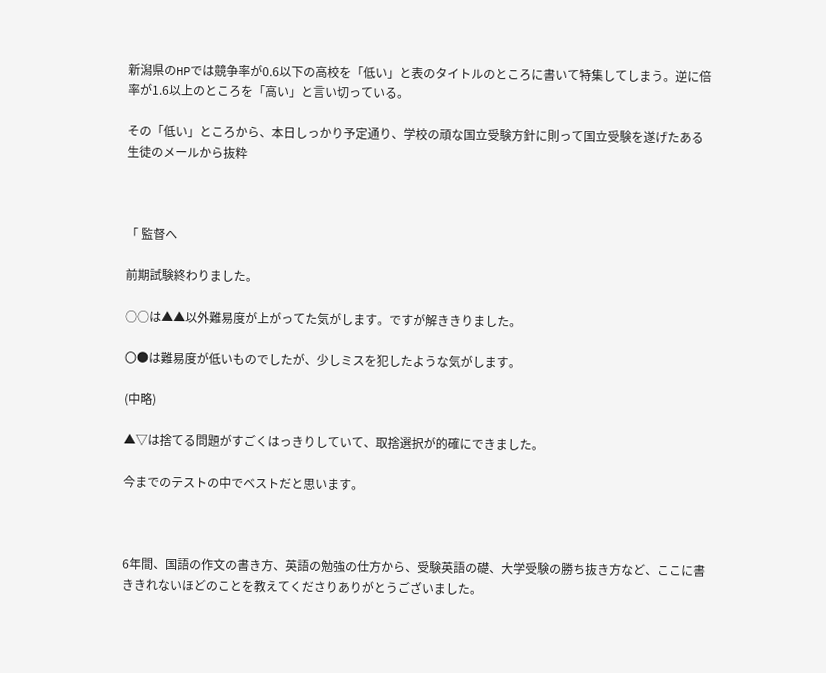新潟県のHPでは競争率が0.6以下の高校を「低い」と表のタイトルのところに書いて特集してしまう。逆に倍率が1.6以上のところを「高い」と言い切っている。

その「低い」ところから、本日しっかり予定通り、学校の頑な国立受験方針に則って国立受験を遂げたある生徒のメールから抜粋



「 監督へ

前期試験終わりました。

○○は▲▲以外難易度が上がってた気がします。ですが解ききりました。

〇●は難易度が低いものでしたが、少しミスを犯したような気がします。

(中略)

▲▽は捨てる問題がすごくはっきりしていて、取捨選択が的確にできました。

今までのテストの中でベストだと思います。



6年間、国語の作文の書き方、英語の勉強の仕方から、受験英語の礎、大学受験の勝ち抜き方など、ここに書ききれないほどのことを教えてくださりありがとうございました。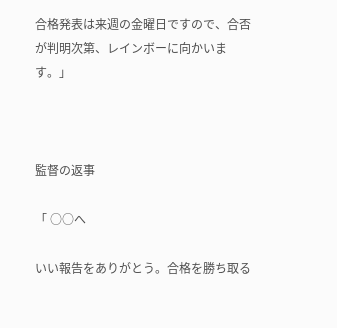合格発表は来週の金曜日ですので、合否が判明次第、レインボーに向かいます。」



監督の返事

「 ○○へ

いい報告をありがとう。合格を勝ち取る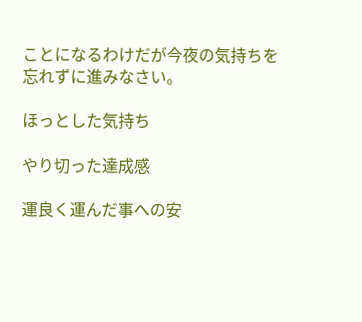ことになるわけだが今夜の気持ちを忘れずに進みなさい。

ほっとした気持ち

やり切った達成感

運良く運んだ事への安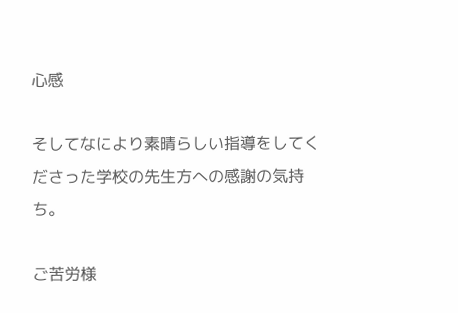心感

そしてなにより素晴らしい指導をしてくださった学校の先生方への感謝の気持ち。

ご苦労様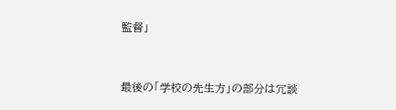監督」



最後の「学校の先生方」の部分は冗談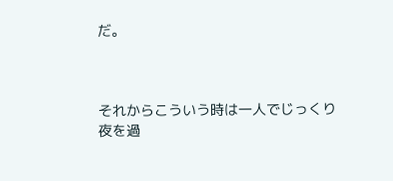だ。



それからこういう時は一人でじっくり夜を過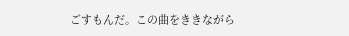ごすもんだ。この曲をききながら